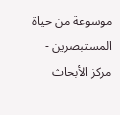موسوعة من حياة المستبصرين - مركز الأبحاث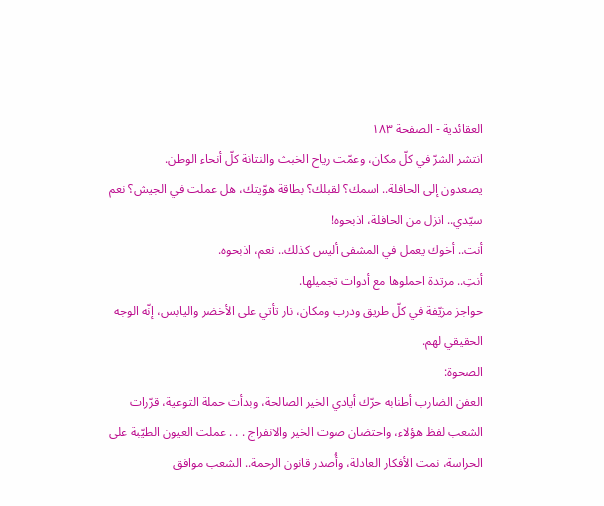العقائدية - الصفحة ١٨٣
انتشر الشرّ في كلّ مكان، وعمّت رياح الخبث والنتانة كلّ أنحاء الوطن.
يصعدون إلى الحافلة.. اسمك؟ لقبلك؟ بطاقة هوّيتك، هل عملت في الجيش؟ نعم سيّدي.. انزل من الحافلة، اذبحوه!
أنت.. أخوك يعمل في المشفى أليس كذلك.. نعم، اذبحوه.
أنتِ.. مرتدة احملوها مع أدوات تجميلها.
حواجز مزيّفة في كلّ طريق ودرب ومكان، نار تأتي على الأخضر واليابس، إنّه الوجه الحقيقي لهم.
الصحوة:
العفن الضارب أطنابه حرّك أيادي الخير الصالحة، وبدأت حملة التوعية، قرّرات الشعب لفظ هؤلاء، واحتضان صوت الخير والانفراج . . . عملت العيون الطيّبة على الحراسة، نمت الأفكار العادلة، وأُصدر قانون الرحمة.. الشعب موافق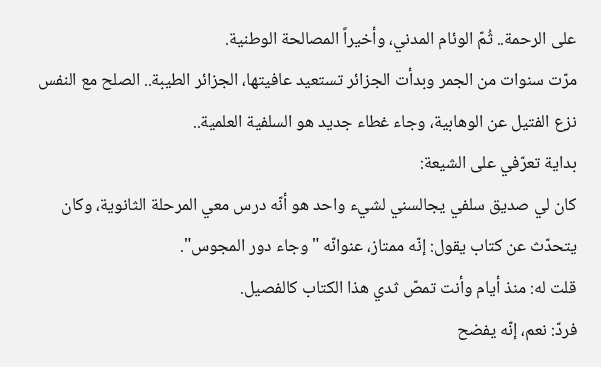على الرحمة.. ثُمّ الوئام المدني، وأخيراً المصالحة الوطنية.
مرّت سنوات من الجمر وبدأت الجزائر تستعيد عافيتها، الجزائر الطيبة.. الصلح مع النفس نزع الفتيل عن الوهابية، وجاء غطاء جديد هو السلفية العلمية..
بداية تعرّفي على الشيعة:
كان لي صديق سلفي يجالسني لشيء واحد هو أنّه درس معي المرحلة الثانوية، وكان يتحدّث عن كتاب يقول: إنّه ممتاز، عنوانّه "وجاء دور المجوس".
قلت له: منذ أيام وأنت تمصّ ثدي هذا الكتاب كالفصيل.
فردّ: نعم، إنّه يفضح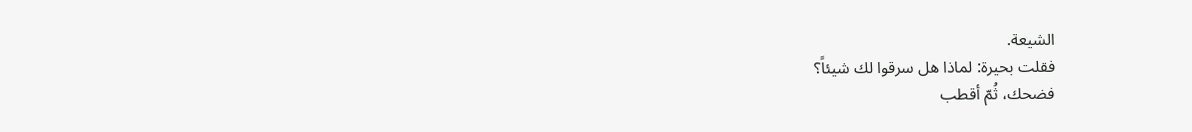الشيعة.
فقلت بحيرة: لماذا هل سرقوا لك شيئاً؟
فضحك، ثُمّ أقطب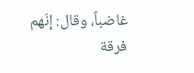غاضباً، وقال: إنّهم فرقة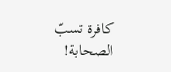كافرة تسبّ الصحابة!